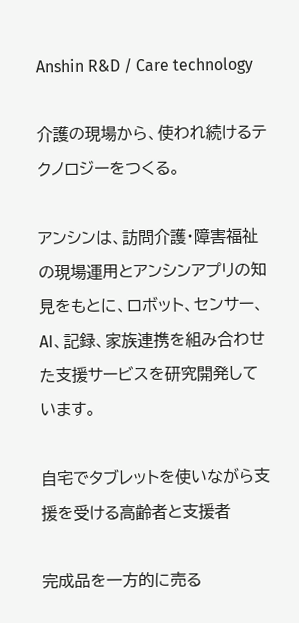Anshin R&D / Care technology

介護の現場から、使われ続けるテクノロジーをつくる。

アンシンは、訪問介護・障害福祉の現場運用とアンシンアプリの知見をもとに、ロボット、センサー、AI、記録、家族連携を組み合わせた支援サービスを研究開発しています。

自宅でタブレットを使いながら支援を受ける高齢者と支援者

完成品を一方的に売る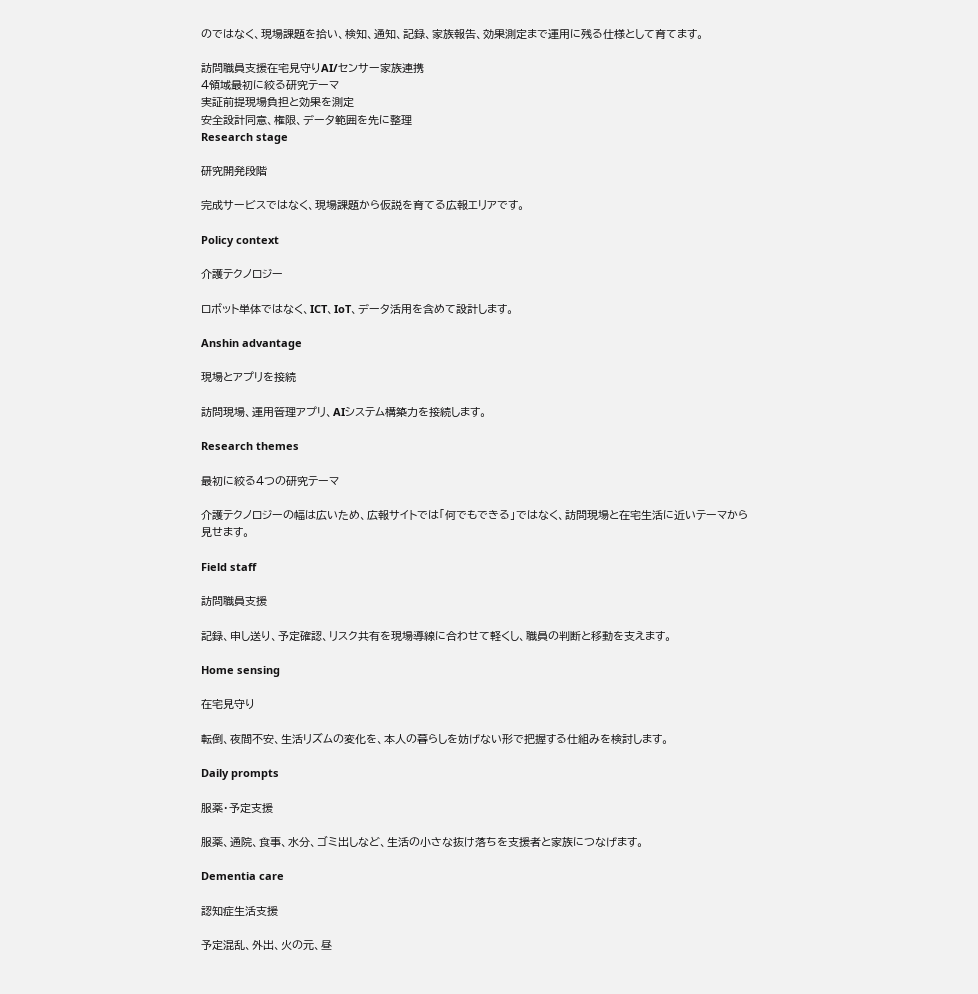のではなく、現場課題を拾い、検知、通知、記録、家族報告、効果測定まで運用に残る仕様として育てます。

訪問職員支援在宅見守りAI/センサー家族連携
4領域最初に絞る研究テーマ
実証前提現場負担と効果を測定
安全設計同意、権限、データ範囲を先に整理
Research stage

研究開発段階

完成サービスではなく、現場課題から仮説を育てる広報エリアです。

Policy context

介護テクノロジー

ロボット単体ではなく、ICT、IoT、データ活用を含めて設計します。

Anshin advantage

現場とアプリを接続

訪問現場、運用管理アプリ、AIシステム構築力を接続します。

Research themes

最初に絞る4つの研究テーマ

介護テクノロジーの幅は広いため、広報サイトでは「何でもできる」ではなく、訪問現場と在宅生活に近いテーマから見せます。

Field staff

訪問職員支援

記録、申し送り、予定確認、リスク共有を現場導線に合わせて軽くし、職員の判断と移動を支えます。

Home sensing

在宅見守り

転倒、夜間不安、生活リズムの変化を、本人の暮らしを妨げない形で把握する仕組みを検討します。

Daily prompts

服薬・予定支援

服薬、通院、食事、水分、ゴミ出しなど、生活の小さな抜け落ちを支援者と家族につなげます。

Dementia care

認知症生活支援

予定混乱、外出、火の元、昼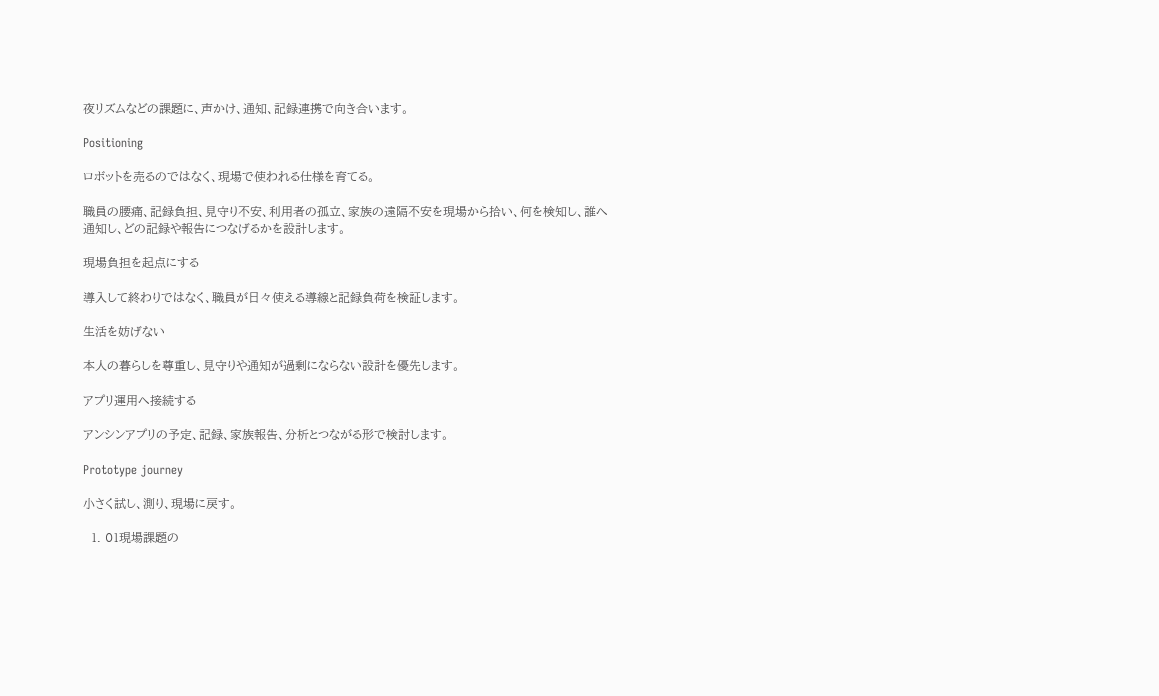夜リズムなどの課題に、声かけ、通知、記録連携で向き合います。

Positioning

ロボットを売るのではなく、現場で使われる仕様を育てる。

職員の腰痛、記録負担、見守り不安、利用者の孤立、家族の遠隔不安を現場から拾い、何を検知し、誰へ通知し、どの記録や報告につなげるかを設計します。

現場負担を起点にする

導入して終わりではなく、職員が日々使える導線と記録負荷を検証します。

生活を妨げない

本人の暮らしを尊重し、見守りや通知が過剰にならない設計を優先します。

アプリ運用へ接続する

アンシンアプリの予定、記録、家族報告、分析とつながる形で検討します。

Prototype journey

小さく試し、測り、現場に戻す。

  1. 01現場課題の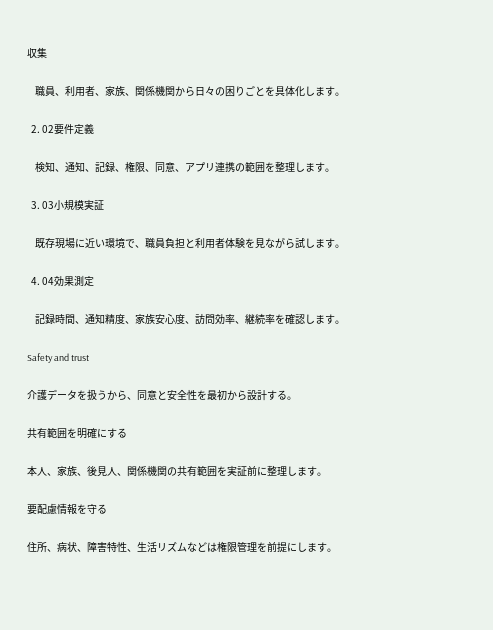収集

    職員、利用者、家族、関係機関から日々の困りごとを具体化します。

  2. 02要件定義

    検知、通知、記録、権限、同意、アプリ連携の範囲を整理します。

  3. 03小規模実証

    既存現場に近い環境で、職員負担と利用者体験を見ながら試します。

  4. 04効果測定

    記録時間、通知精度、家族安心度、訪問効率、継続率を確認します。

Safety and trust

介護データを扱うから、同意と安全性を最初から設計する。

共有範囲を明確にする

本人、家族、後見人、関係機関の共有範囲を実証前に整理します。

要配慮情報を守る

住所、病状、障害特性、生活リズムなどは権限管理を前提にします。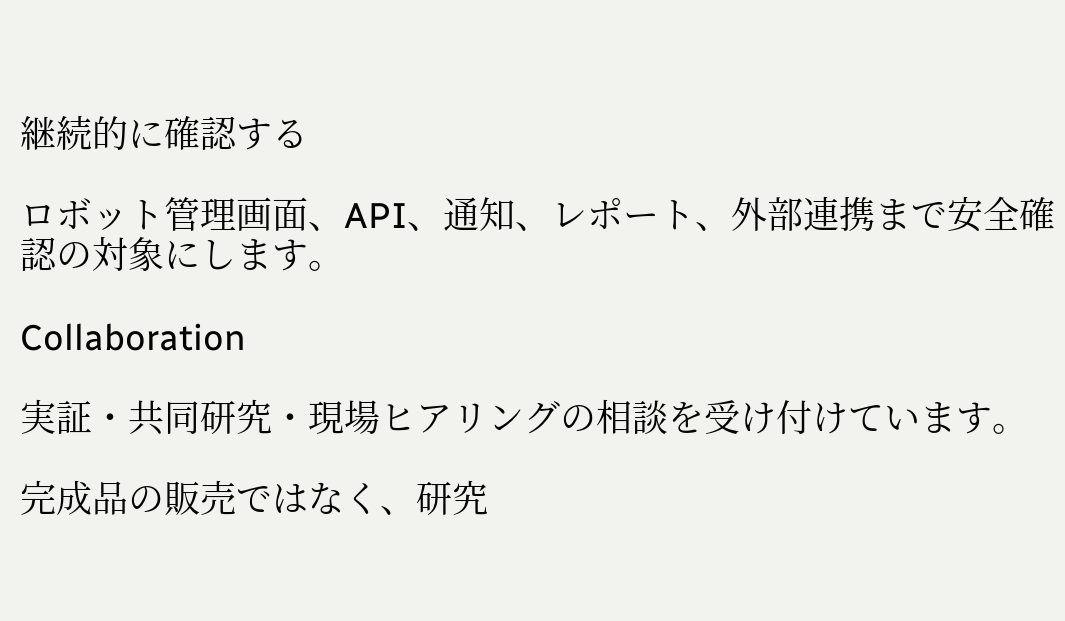継続的に確認する

ロボット管理画面、API、通知、レポート、外部連携まで安全確認の対象にします。

Collaboration

実証・共同研究・現場ヒアリングの相談を受け付けています。

完成品の販売ではなく、研究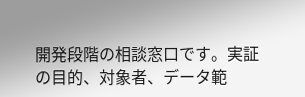開発段階の相談窓口です。実証の目的、対象者、データ範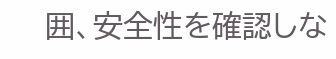囲、安全性を確認しな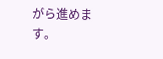がら進めます。